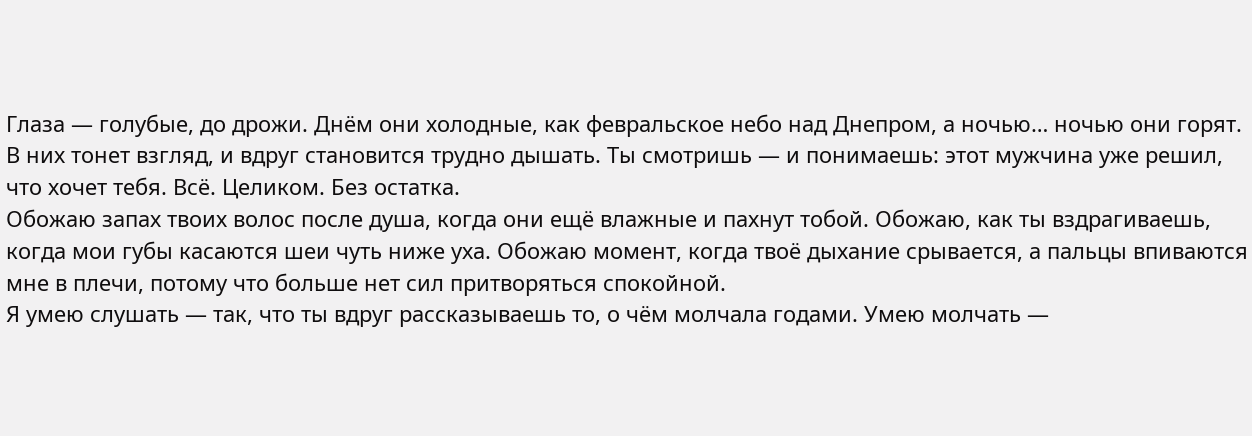Глаза — голубые, до дрожи. Днём они холодные, как февральское небо над Днепром, а ночью… ночью они горят. В них тонет взгляд, и вдруг становится трудно дышать. Ты смотришь — и понимаешь: этот мужчина уже решил, что хочет тебя. Всё. Целиком. Без остатка.
Обожаю запах твоих волос после душа, когда они ещё влажные и пахнут тобой. Обожаю, как ты вздрагиваешь, когда мои губы касаются шеи чуть ниже уха. Обожаю момент, когда твоё дыхание срывается, а пальцы впиваются мне в плечи, потому что больше нет сил притворяться спокойной.
Я умею слушать — так, что ты вдруг рассказываешь то, о чём молчала годами. Умею молчать —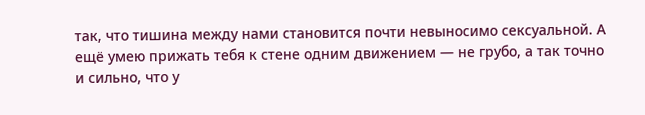так, что тишина между нами становится почти невыносимо сексуальной. А ещё умею прижать тебя к стене одним движением — не грубо, а так точно и сильно, что у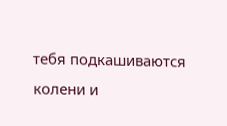тебя подкашиваются колени и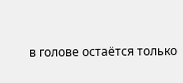в голове остаётся только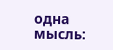одна мысль: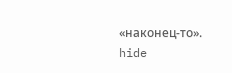«наконец-то».
hide